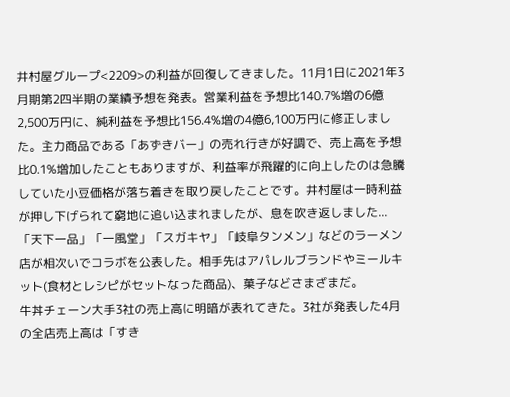井村屋グループ<2209>の利益が回復してきました。11月1日に2021年3月期第2四半期の業績予想を発表。営業利益を予想比140.7%増の6億2,500万円に、純利益を予想比156.4%増の4億6,100万円に修正しました。主力商品である「あずきバー」の売れ行きが好調で、売上高を予想比0.1%増加したこともありますが、利益率が飛躍的に向上したのは急騰していた小豆価格が落ち着きを取り戻したことです。井村屋は一時利益が押し下げられて窮地に追い込まれましたが、息を吹き返しました...
「天下一品」「一風堂」「スガキヤ」「岐阜タンメン」などのラーメン店が相次いでコラボを公表した。相手先はアパレルブランドやミールキット(食材とレシピがセットなった商品)、菓子などさまざまだ。
牛丼チェーン大手3社の売上高に明暗が表れてきた。3社が発表した4月の全店売上高は「すき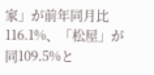家」が前年同月比116.1%、「松屋」が同109.5%と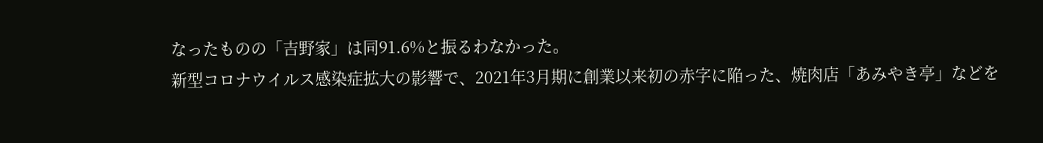なったものの「吉野家」は同91.6%と振るわなかった。
新型コロナウイルス感染症拡大の影響で、2021年3月期に創業以来初の赤字に陥った、焼肉店「あみやき亭」などを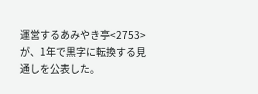運営するあみやき亭<2753>が、1年で黒字に転換する見通しを公表した。